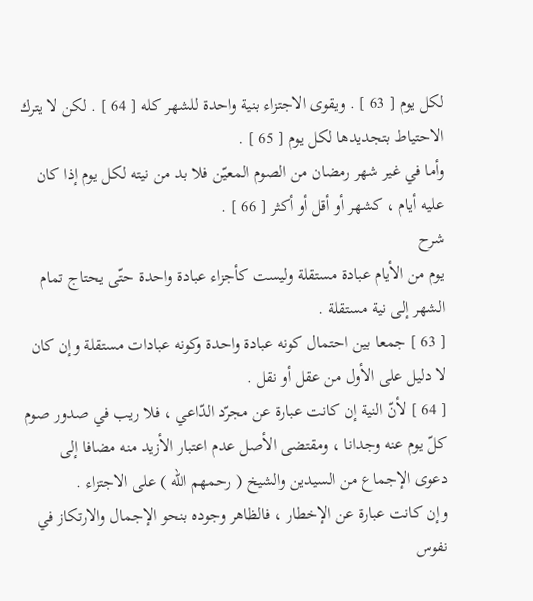لكل يوم [ 63 ] . ويقوى الاجتزاء بنية واحدة للشهر كله [ 64 ] . لكن لا يترك الاحتياط بتجديدها لكل يوم [ 65 ] .
وأما في غير شهر رمضان من الصوم المعيّن فلا بد من نيته لكل يوم إذا كان عليه أيام ، كشهر أو أقل أو أكثر [ 66 ] .
شرح
يوم من الأيام عبادة مستقلة وليست كأجزاء عبادة واحدة حتّى يحتاج تمام الشهر إلى نية مستقلة .
[ 63 ] جمعا بين احتمال كونه عبادة واحدة وكونه عبادات مستقلة وإن كان لا دليل على الأول من عقل أو نقل .
[ 64 ] لأنّ النية إن كانت عبارة عن مجرّد الدّاعي ، فلا ريب في صدور صوم كلّ يوم عنه وجدانا ، ومقتضى الأصل عدم اعتبار الأزيد منه مضافا إلى دعوى الإجماع من السيدين والشيخ ( رحمهم الله ) على الاجتزاء .
وإن كانت عبارة عن الإخطار ، فالظاهر وجوده بنحو الإجمال والارتكاز في نفوس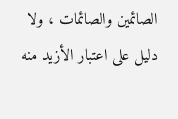الصائمين والصائمات ، ولا دليل على اعتبار الأزيد منه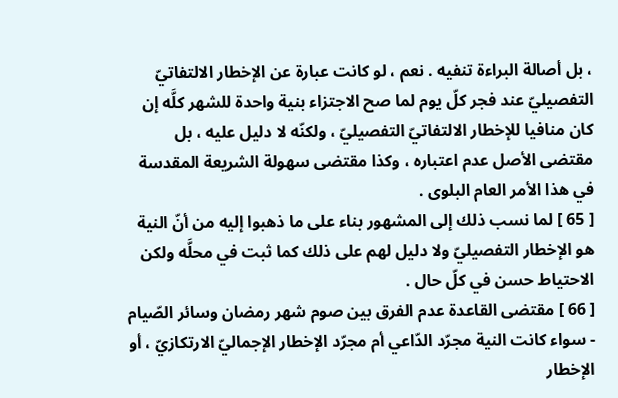، بل أصالة البراءة تنفيه . نعم ، لو كانت عبارة عن الإخطار الالتفاتيّ التفصيليّ عند فجر كلّ يوم لما صح الاجتزاء بنية واحدة للشهر كلَّه إن كان منافيا للإخطار الالتفاتيّ التفصيليّ ، ولكنّه لا دليل عليه ، بل مقتضى الأصل عدم اعتباره ، وكذا مقتضى سهولة الشريعة المقدسة في هذا الأمر العام البلوى .
[ 65 ] لما نسب ذلك إلى المشهور بناء على ما ذهبوا إليه من أنّ النية هو الإخطار التفصيليّ ولا دليل لهم على ذلك كما ثبت في محلَّه ولكن الاحتياط حسن في كلّ حال .
[ 66 ] مقتضى القاعدة عدم الفرق بين صوم شهر رمضان وسائر الصّيام - سواء كانت النية مجرّد الدّاعي أم مجرّد الإخطار الإجماليّ الارتكازيّ ، أو الإخطار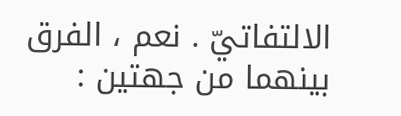الالتفاتيّ . نعم ، الفرق بينهما من جهتين :